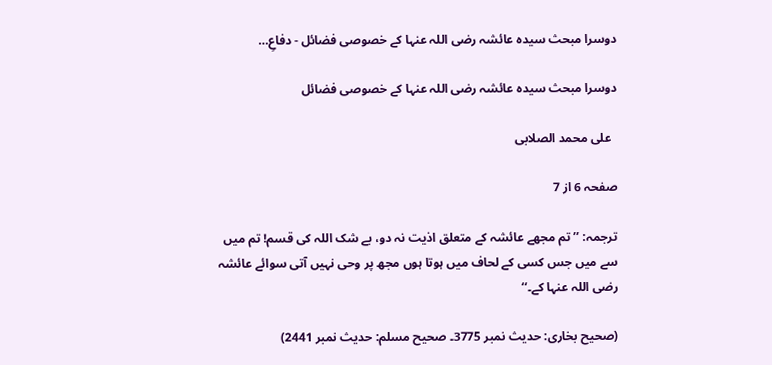دوسرا مبحث سیدہ عائشہ رضی اللہ عنہا کے خصوصی فضائل - دفاعِ…

دوسرا مبحث سیدہ عائشہ رضی اللہ عنہا کے خصوصی فضائل

  علی محمد الصلابی

صفحہ 6 از 7

ترجمہ: ’’تم مجھے عائشہ کے متعلق اذیت نہ دو، بے شک اللہ کی قسم! تم میں سے میں جس کسی کے لحاف میں ہوتا ہوں مجھ پر وحی نہیں آتی سوائے عائشہ رضی اللہ عنہا کے۔‘‘

(صحیح بخاری: حدیث نمبر 3775۔ صحیح مسلم: حدیث نمبر 2441)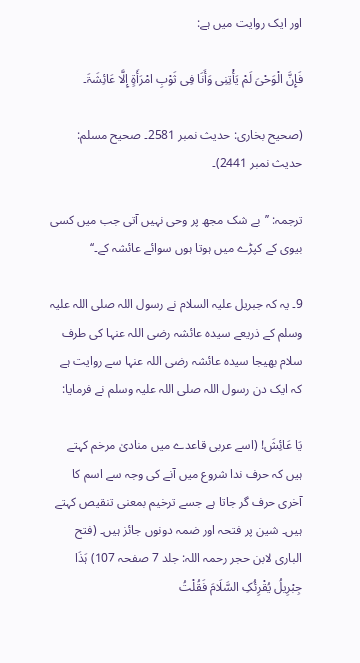اور ایک روایت میں ہے:

فَإِنَّ الْوَحْیَ لَمْ یَأْتِنِی وَأَنَا فِی ثَوْبِ امْرَأَۃٍ إِلَّا عَائِشَۃَ۔

(صحیح بخاری: حدیث نمبر 2581۔ صحیح مسلم: حدیث نمبر 2441)۔

ترجمہ: ’’بے شک مجھ پر وحی نہیں آتی جب میں کسی بیوی کے کپڑے میں ہوتا ہوں سوائے عائشہ کے۔‘‘

9۔ یہ کہ جبریل علیہ السلام نے رسول اللہ صلی اللہ علیہ وسلم کے ذریعے سیدہ عائشہ رضی اللہ عنہا کی طرف سلام بھیجا سیدہ عائشہ رضی اللہ عنہا سے روایت ہے کہ ایک دن رسول اللہ صلی اللہ علیہ وسلم نے فرمایا:

یَا عَائِشَ! (اسے عربی قاعدے میں منادیٰ مرخم کہتے ہیں کہ حرف ندا شروع میں آنے کی وجہ سے اسم کا آخری حرف گر جاتا ہے جسے ترخیم بمعنی تنقیص کہتے ہیں۔ شین پر فتحہ اور ضمہ دونوں جائز ہیں۔ (فتح الباری لابن حجر رحمہ اللہ: جلد 7 صفحہ 107) ہَذَا جِبْرِیلُ یُقْرِئُکِ السَّلَامَ فَقُلْتُ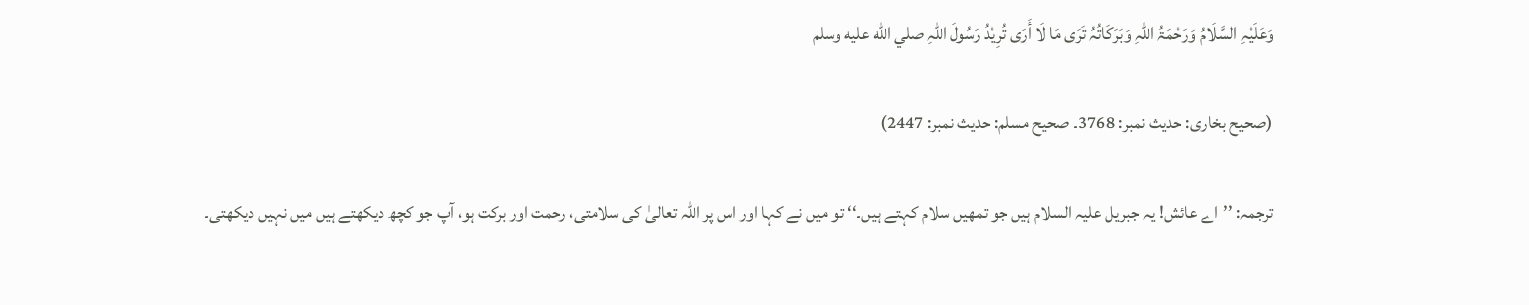وَعَلَیْہِ السَّلَامُ وَرَحْمَۃُ اللّٰہِ وَبَرَکَاتُہُ تَرَی مَا لَا أَرَی تُرِیْدُ رَسُولَ اللّٰہِ صلي اللّٰه عليه وسلم

(صحیح بخاری: حدیث نمبر: 3768۔ صحیح مسلم: حدیث نمبر: 2447)

ترجمہ: ’’اے عائش! یہ جبریل علیہ السلام ہیں جو تمھیں سلام کہتے ہیں۔‘‘ تو میں نے کہا اور اس پر اللہ تعالیٰ کی سلامتی، رحمت اور برکت ہو، آپ جو کچھ دیکھتے ہیں میں نہیں دیکھتی۔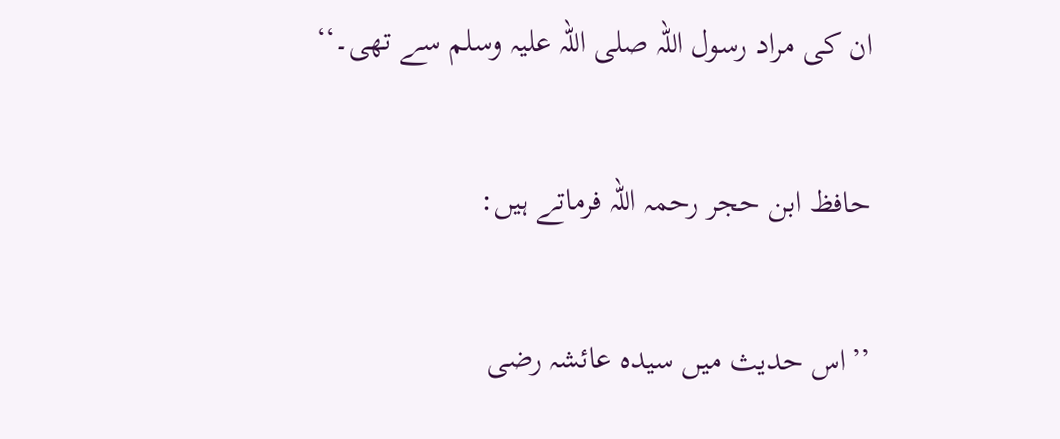ان کی مراد رسول اللہ صلی اللہ علیہ وسلم سے تھی۔‘‘

حافظ ابن حجر رحمہ اللہ فرماتے ہیں:

’’اس حدیث میں سیدہ عائشہ رضی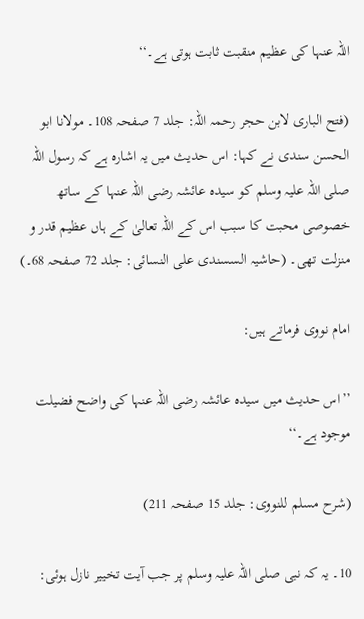اللہ عنہا کی عظیم منقبت ثابت ہوتی ہے۔‘‘

(فتح الباری لابن حجر رحمہ اللہ: جلد 7 صفحہ 108۔ مولانا ابو الحسن سندی نے کہا: اس حدیث میں یہ اشارہ ہے کہ رسول اللہ صلی اللہ علیہ وسلم کو سیدہ عائشہ رضی اللہ عنہا کے ساتھ خصوصی محبت کا سبب اس کے اللہ تعالیٰ کے ہاں عظیم قدر و منزلت تھی۔ (حاشیہ السسندی علی النسائی: جلد 72 صفحہ 68۔)

امام نووی فرماتے ہیں:

’’اس حدیث میں سیدہ عائشہ رضی اللہ عنہا کی واضح فضیلت موجود ہے۔‘‘

(شرح مسلم للنووی: جلد 15 صفحہ 211)

10۔ یہ کہ نبی صلی اللہ علیہ وسلم پر جب آیت تخییر نازل ہوئی: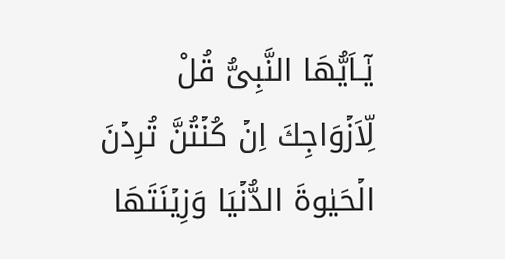يٰۤـاَيُّهَا النَّبِىُّ قُلْ لِّاَزۡوَاجِكَ اِنۡ كُنۡتُنَّ تُرِدۡنَ الۡحَيٰوةَ الدُّنۡيَا وَزِيۡنَتَهَا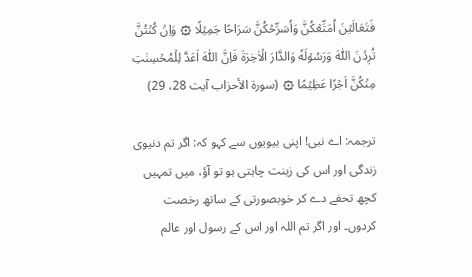فَتَعَالَيۡنَ اُمَتِّعۡكُنَّ وَاُسَرِّحۡكُنَّ سَرَاحًا جَمِيۡلًا ۞ وَاِنۡ كُنۡتُنَّ تُرِدۡنَ اللّٰهَ وَرَسُوۡلَهٗ وَالدَّارَ الۡاٰخِرَةَ فَاِنَّ اللّٰهَ اَعَدَّ لِلۡمُحۡسِنٰتِ مِنۡكُنَّ اَجۡرًا عَظِيۡمًا ۞ (سورۃ الأحزاب آیت 28، 29)

ترجمہ: اے نبی! اپنی بیویوں سے کہو کہ: اگر تم دنیوی زندگی اور اس کی زینت چاہتی ہو تو آؤ، میں تمہیں کچھ تحفے دے کر خوبصورتی کے ساتھ رخصت کردوں۔ اور اگر تم اللہ اور اس کے رسول اور عالم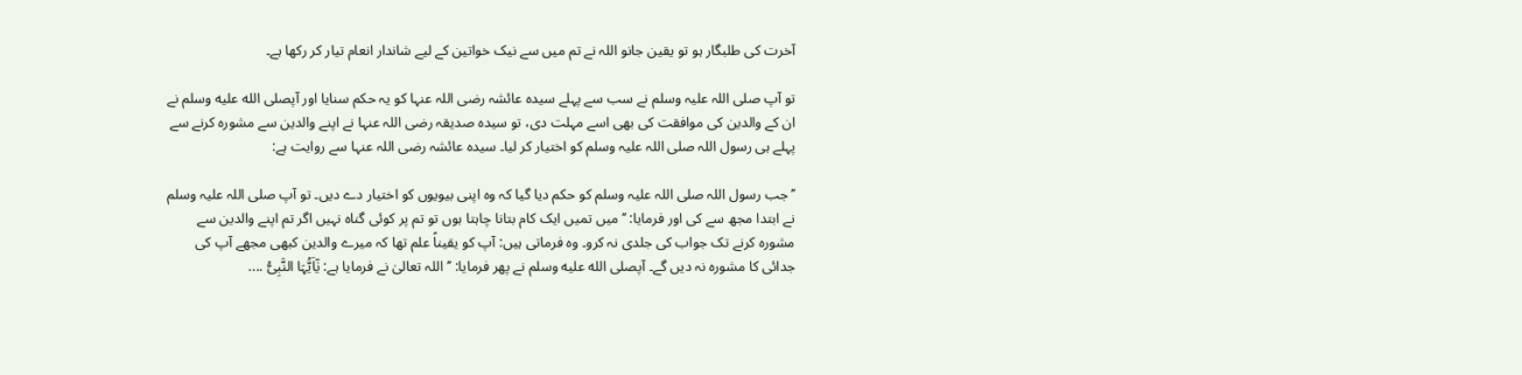آخرت کی طلبگار ہو تو یقین جانو اللہ نے تم میں سے نیک خواتین کے لیے شاندار انعام تیار کر رکھا ہے۔

تو آپ صلی اللہ علیہ وسلم نے سب سے پہلے سیدہ عائشہ رضی اللہ عنہا کو یہ حکم سنایا اور آپصلى الله عليه وسلم نے ان کے والدین کی موافقت کی بھی اسے مہلت دی، تو سیدہ صدیقہ رضی اللہ عنہا نے اپنے والدین سے مشورہ کرنے سے پہلے ہی رسول اللہ صلی اللہ علیہ وسلم کو اختیار کر لیا۔ سیدہ عائشہ رضی اللہ عنہا سے روایت ہے:

’’جب رسول اللہ صلی اللہ علیہ وسلم کو حکم دیا گیا کہ وہ اپنی بیویوں کو اختیار دے دیں۔ تو آپ صلی اللہ علیہ وسلم نے ابتدا مجھ سے کی اور فرمایا: ’’میں تمیں ایک کام بتانا چاہتا ہوں تو تم پر کوئی گناہ نہیں اگر تم اپنے والدین سے مشورہ کرنے تک جواب کی جلدی نہ کرو۔ وہ فرماتی ہیں: آپ کو یقیناً علم تھا کہ میرے والدین کبھی مجھے آپ کی جدائی کا مشورہ نہ دیں گے۔ آپصلى الله عليه وسلم نے پھر فرمایا: ’’اللہ تعالیٰ نے فرمایا ہے: یٰٓاَیُّہَا النَّبِیُّ ....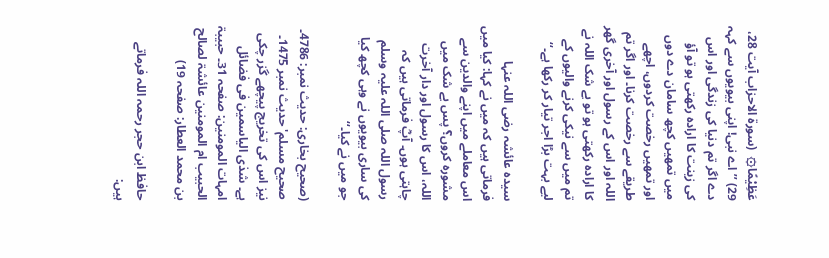عَظِیْمًا۞  (سورة الاحزاب آیت 28، 29) ’’اے نبی! اپنی بیویوں سے کہہ دے اگر تم دنیا کی زندگی اور اس کی زینت کا ارادہ رکھتی ہو تو آؤ میں تمھیں کچھ سامان دے دوں اور تمھیں رخصت کردوں، اچھے طریقے سے رخصت کرنا۔ اور اگر تم اللہ اور اس کے رسول اور آخری گھر کا ارادہ رکھتی ہو تو بے شک اللہ نے تم میں سے نیکی کرنے والیوں کے لیے بہت بڑا اجر تیار کر رکھا ہے۔‘‘

سیدہ عائشہ رضی اللہ عنہا فرماتی ہیں کہ میں نے کہا: کیا میں اس معاملے میں اپنے والدین سے مشورہ کروں؟ پس بے شک میں اللہ، اس کا رسول اور دار آخرت چاہتی ہوں۔ آپؓ فرماتی ہیں کہ رسول اللہ صلی اللہ علیہ وسلم کی ساری بیویوں نے وہی کچھ کیا جو میں نے کیا۔‘‘

(صحیح بخاری: حدیث نمبر: 4786۔ صحیح مسلم' حدیث نمبر 1475۔ نیز اس کی تخریج پیچھے گزر چکی ہے۔ شذی الیاسمین فی فضائل امہات المومنین: صفحہ 31۔ حبیبۃ الحبیب ام المومنین عائشۃ لصالح بن محمد العطار: صفحہ 19)

حافظ ابن حجر رحمہ اللہ فرماتے ہیں: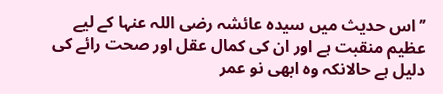’’اس حدیث میں سیدہ عائشہ رضی اللہ عنہا کے لیے عظیم منقبت ہے اور ان کی کمال عقل اور صحت رائے کی دلیل ہے حالانکہ وہ ابھی نو عمر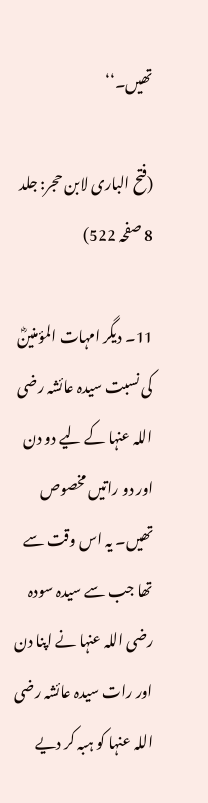تھیں۔‘‘

(فتح الباری لابن حجر: جلد 8 صفحہ 522)

11۔ دیگر امہات المؤمنینؓ کی نسبت سیدہ عائشہ رضی اللہ عنہا کے لیے دو دن اور دو راتیں مخصوص تھیں۔ یہ اس وقت سے تھا جب سے سیدہ سودہ رضی اللہ عنہا نے اپنا دن اور رات سیدہ عائشہ رضی اللہ عنہا کو ہبہ کر دیے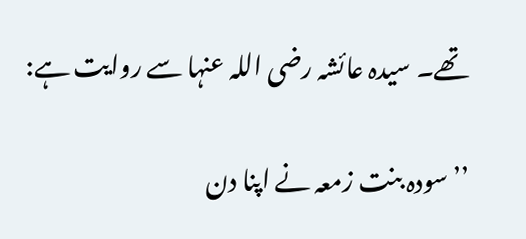تھے۔ سیدہ عائشہ رضی اللہ عنہا سے روایت ہے:

’’سودہ بنت زمعہ نے اپنا دن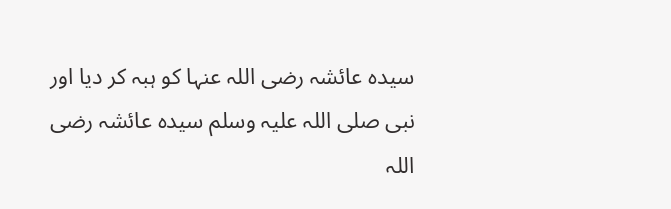سیدہ عائشہ رضی اللہ عنہا کو ہبہ کر دیا اور نبی صلی اللہ علیہ وسلم سیدہ عائشہ رضی اللہ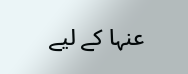عنہا کے لیے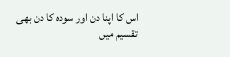اس کا اپنا دن اور سودہ کا دن بھی تقسیم میں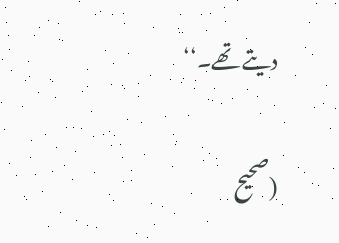دیتے تھے۔‘‘

(صحیح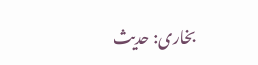بخاری: حدیث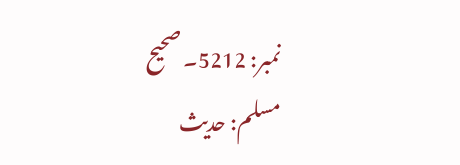نمبر: 5212۔ صحیح مسلم: حدیث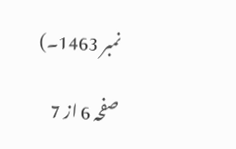نمبر 1463۔)

صفحہ 6 از 7